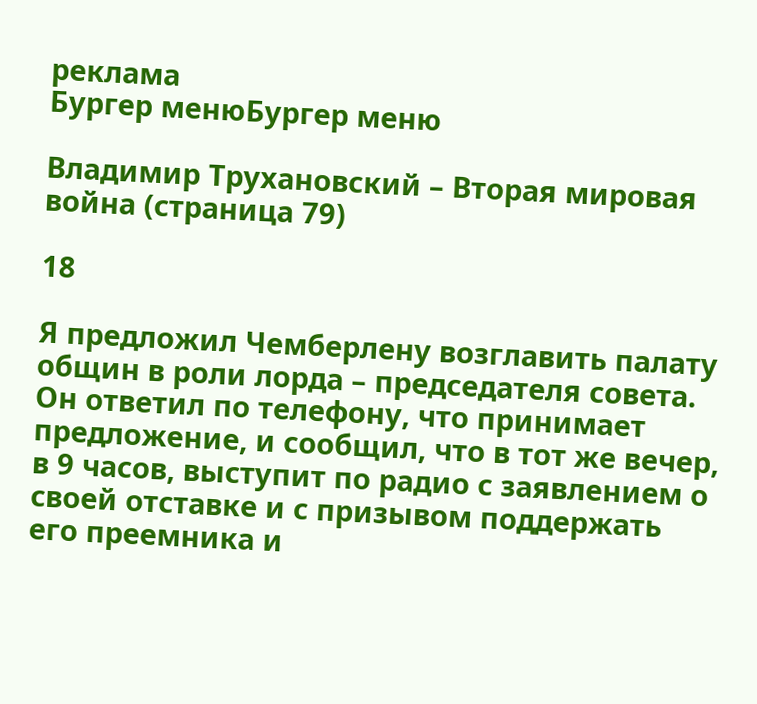реклама
Бургер менюБургер меню

Владимир Трухановский – Вторая мировая война (страница 79)

18

Я предложил Чемберлену возглавить палату общин в роли лорда – председателя совета. Он ответил по телефону, что принимает предложение, и сообщил, что в тот же вечер, в 9 часов, выступит по радио с заявлением о своей отставке и с призывом поддержать его преемника и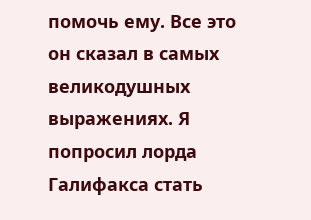помочь ему. Все это он сказал в самых великодушных выражениях. Я попросил лорда Галифакса стать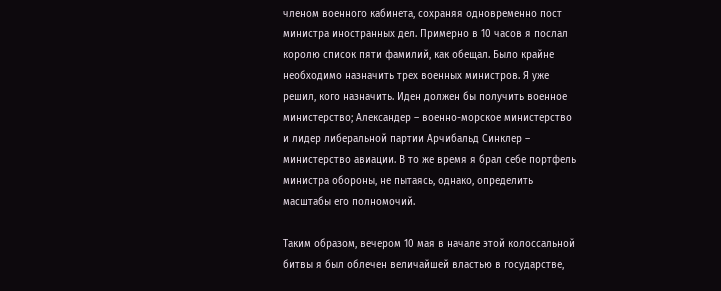членом военного кабинета, сохраняя одновременно пост министра иностранных дел. Примерно в 10 часов я послал королю список пяти фамилий, как обещал. Было крайне необходимо назначить трех военных министров. Я уже решил, кого назначить. Иден должен бы получить военное министерство; Александер – военно-морское министерство и лидер либеральной партии Арчибальд Синклер – министерство авиации. В то же время я брал себе портфель министра обороны, не пытаясь, однако, определить масштабы его полномочий.

Таким образом, вечером 10 мая в начале этой колоссальной битвы я был облечен величайшей властью в государстве,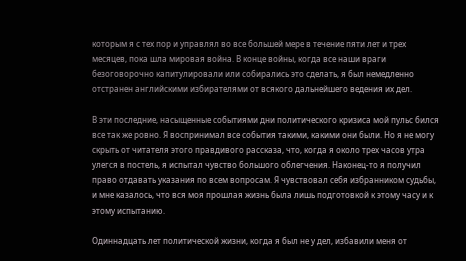которым я с тех пор и управлял во все большей мере в течение пяти лет и трех месяцев, пока шла мировая война. В конце войны, когда все наши враги безоговорочно капитулировали или собирались это сделать, я был немедленно отстранен английскими избирателями от всякого дальнейшего ведения их дел.

В эти последние, насыщенные событиями дни политического кризиса мой пульс бился все так же ровно. Я воспринимал все события такими, какими они были. Но я не могу скрыть от читателя этого правдивого рассказа, что, когда я около трех часов утра улегся в постель, я испытал чувство большого облегчения. Наконец-то я получил право отдавать указания по всем вопросам. Я чувствовал себя избранником судьбы, и мне казалось, что вся моя прошлая жизнь была лишь подготовкой к этому часу и к этому испытанию.

Одиннадцать лет политической жизни, когда я был не у дел, избавили меня от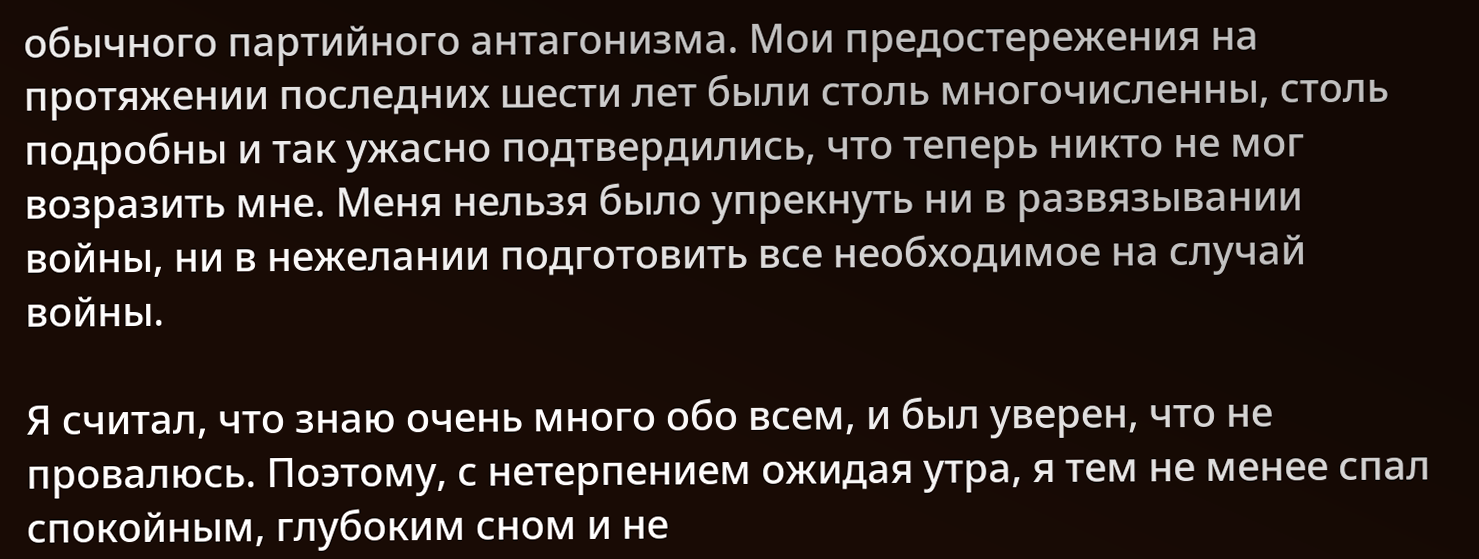обычного партийного антагонизма. Мои предостережения на протяжении последних шести лет были столь многочисленны, столь подробны и так ужасно подтвердились, что теперь никто не мог возразить мне. Меня нельзя было упрекнуть ни в развязывании войны, ни в нежелании подготовить все необходимое на случай войны.

Я считал, что знаю очень много обо всем, и был уверен, что не провалюсь. Поэтому, с нетерпением ожидая утра, я тем не менее спал спокойным, глубоким сном и не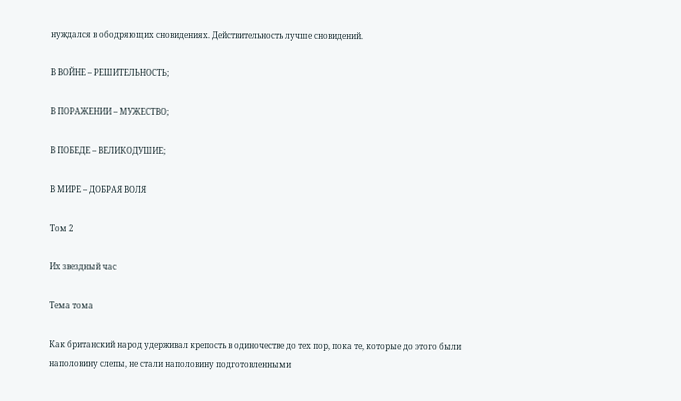нуждался в ободряющих сновидениях. Действительность лучше сновидений.

В ВОЙНЕ – РЕШИТЕЛЬНОСТЬ;

В ПОРАЖЕНИИ – МУЖЕСТВО;

В ПОБЕДЕ – ВЕЛИКОДУШИЕ;

В МИРЕ – ДОБРАЯ ВОЛЯ

Том 2

Их звездный час

Тема тома

Как британский народ удерживал крепость в одиночестве до тех пор, пока те, которые до этого были наполовину слепы, не стали наполовину подготовленными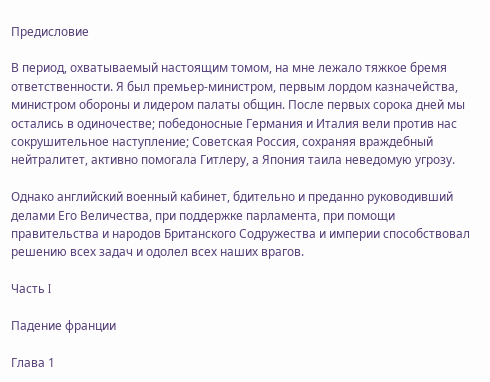Предисловие

В период, охватываемый настоящим томом, на мне лежало тяжкое бремя ответственности. Я был премьер-министром, первым лордом казначейства, министром обороны и лидером палаты общин. После первых сорока дней мы остались в одиночестве; победоносные Германия и Италия вели против нас сокрушительное наступление; Советская Россия, сохраняя враждебный нейтралитет, активно помогала Гитлеру, а Япония таила неведомую угрозу.

Однако английский военный кабинет, бдительно и преданно руководивший делами Его Величества, при поддержке парламента, при помощи правительства и народов Британского Содружества и империи способствовал решению всех задач и одолел всех наших врагов.

Часть I

Падение франции

Глава 1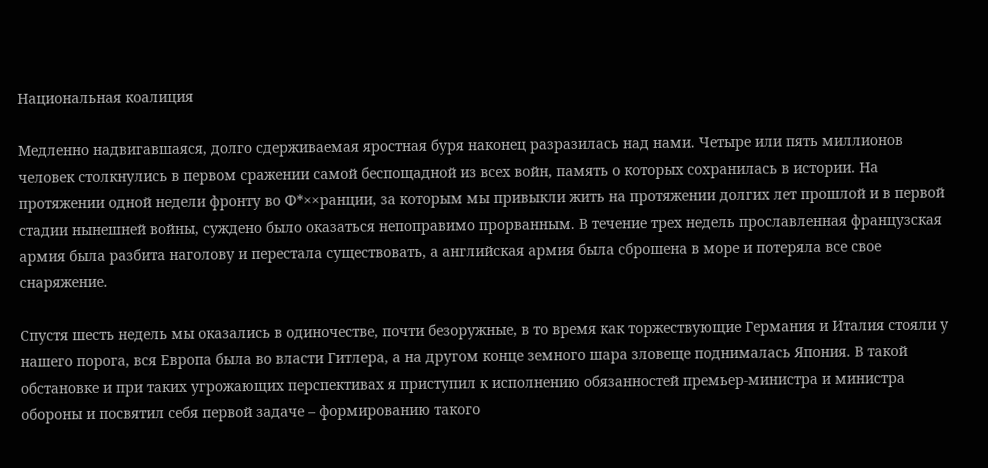Национальная коалиция

Медленно надвигавшаяся, долго сдерживаемая яростная буря наконец разразилась над нами. Четыре или пять миллионов человек столкнулись в первом сражении самой беспощадной из всех войн, память о которых сохранилась в истории. На протяжении одной недели фронту во Ф*××ранции, за которым мы привыкли жить на протяжении долгих лет прошлой и в первой стадии нынешней войны, суждено было оказаться непоправимо прорванным. В течение трех недель прославленная французская армия была разбита наголову и перестала существовать, а английская армия была сброшена в море и потеряла все свое снаряжение.

Спустя шесть недель мы оказались в одиночестве, почти безоружные, в то время как торжествующие Германия и Италия стояли у нашего порога, вся Европа была во власти Гитлера, а на другом конце земного шара зловеще поднималась Япония. В такой обстановке и при таких угрожающих перспективах я приступил к исполнению обязанностей премьер-министра и министра обороны и посвятил себя первой задаче – формированию такого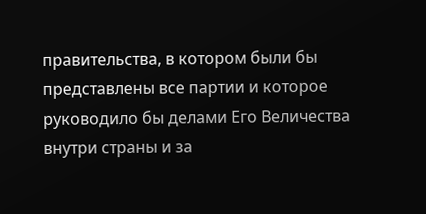правительства, в котором были бы представлены все партии и которое руководило бы делами Его Величества внутри страны и за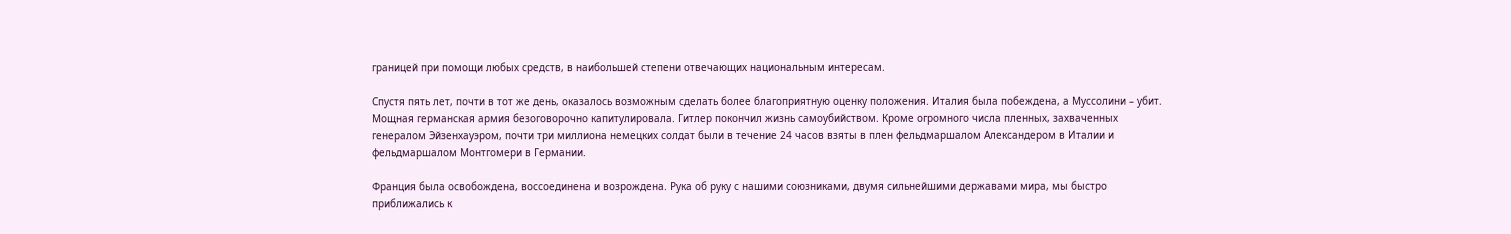границей при помощи любых средств, в наибольшей степени отвечающих национальным интересам.

Спустя пять лет, почти в тот же день, оказалось возможным сделать более благоприятную оценку положения. Италия была побеждена, а Муссолини – убит. Мощная германская армия безоговорочно капитулировала. Гитлер покончил жизнь самоубийством. Кроме огромного числа пленных, захваченных генералом Эйзенхауэром, почти три миллиона немецких солдат были в течение 24 часов взяты в плен фельдмаршалом Александером в Италии и фельдмаршалом Монтгомери в Германии.

Франция была освобождена, воссоединена и возрождена. Рука об руку с нашими союзниками, двумя сильнейшими державами мира, мы быстро приближались к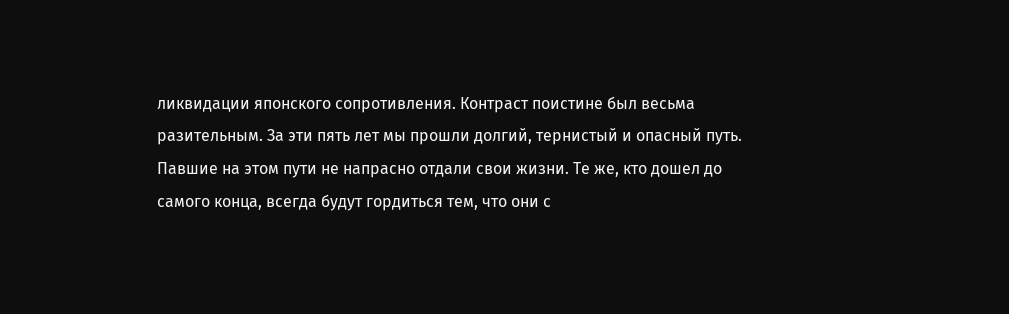ликвидации японского сопротивления. Контраст поистине был весьма разительным. За эти пять лет мы прошли долгий, тернистый и опасный путь. Павшие на этом пути не напрасно отдали свои жизни. Те же, кто дошел до самого конца, всегда будут гордиться тем, что они с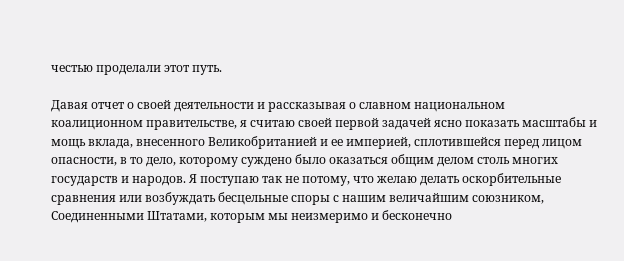честью проделали этот путь.

Давая отчет о своей деятельности и рассказывая о славном национальном коалиционном правительстве, я считаю своей первой задачей ясно показать масштабы и мощь вклада, внесенного Великобританией и ее империей, сплотившейся перед лицом опасности, в то дело, которому суждено было оказаться общим делом столь многих государств и народов. Я поступаю так не потому, что желаю делать оскорбительные сравнения или возбуждать бесцельные споры с нашим величайшим союзником, Соединенными Штатами, которым мы неизмеримо и бесконечно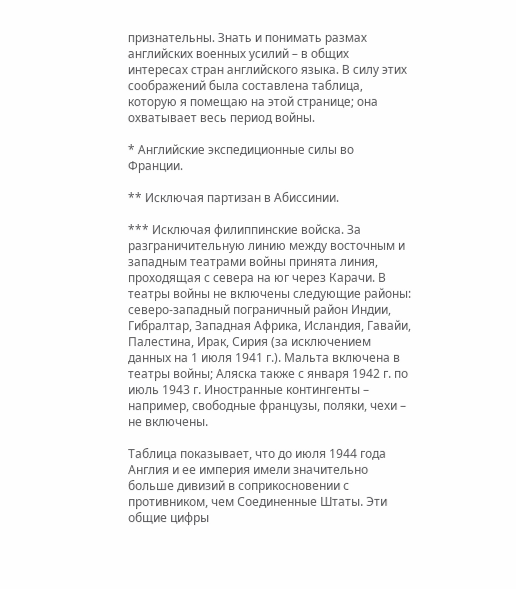признательны. Знать и понимать размах английских военных усилий – в общих интересах стран английского языка. В силу этих соображений была составлена таблица, которую я помещаю на этой странице; она охватывает весь период войны.

* Английские экспедиционные силы во Франции.

** Исключая партизан в Абиссинии.

*** Исключая филиппинские войска. За разграничительную линию между восточным и западным театрами войны принята линия, проходящая с севера на юг через Карачи. В театры войны не включены следующие районы: северо-западный пограничный район Индии, Гибралтар, Западная Африка, Исландия, Гавайи, Палестина, Ирак, Сирия (за исключением данных на 1 июля 1941 г.). Мальта включена в театры войны; Аляска также с января 1942 г. по июль 1943 г. Иностранные контингенты – например, свободные французы, поляки, чехи – не включены.

Таблица показывает, что до июля 1944 года Англия и ее империя имели значительно больше дивизий в соприкосновении с противником, чем Соединенные Штаты. Эти общие цифры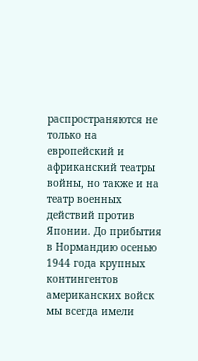распространяются не только на европейский и африканский театры войны, но также и на театр военных действий против Японии. До прибытия в Нормандию осенью 1944 года крупных контингентов американских войск мы всегда имели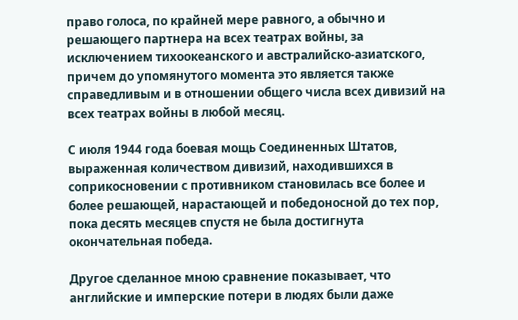право голоса, по крайней мере равного, а обычно и решающего партнера на всех театрах войны, за исключением тихоокеанского и австралийско-азиатского, причем до упомянутого момента это является также справедливым и в отношении общего числа всех дивизий на всех театрах войны в любой месяц.

С июля 1944 года боевая мощь Соединенных Штатов, выраженная количеством дивизий, находившихся в соприкосновении с противником становилась все более и более решающей, нарастающей и победоносной до тех пор, пока десять месяцев спустя не была достигнута окончательная победа.

Другое сделанное мною сравнение показывает, что английские и имперские потери в людях были даже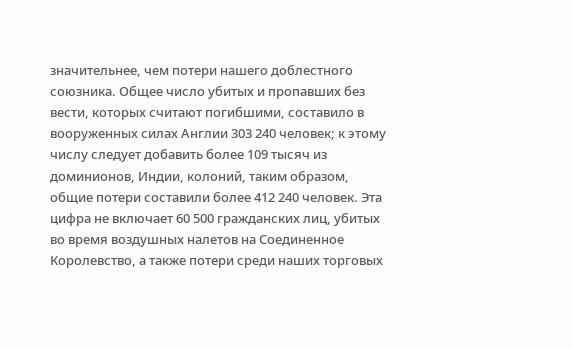значительнее, чем потери нашего доблестного союзника. Общее число убитых и пропавших без вести, которых считают погибшими, составило в вооруженных силах Англии 303 240 человек; к этому числу следует добавить более 109 тысяч из доминионов, Индии, колоний, таким образом, общие потери составили более 412 240 человек. Эта цифра не включает 60 500 гражданских лиц, убитых во время воздушных налетов на Соединенное Королевство, а также потери среди наших торговых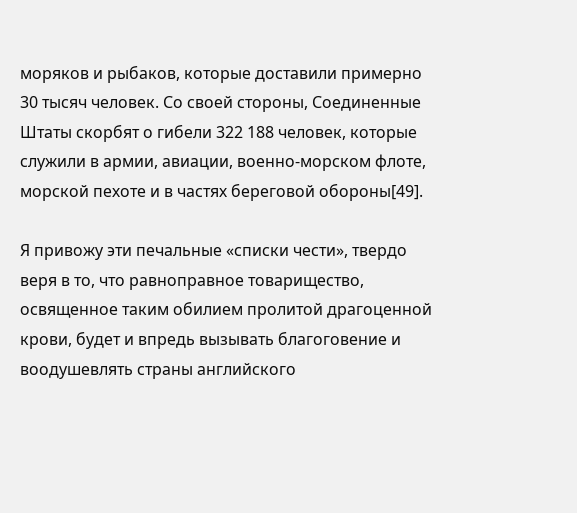моряков и рыбаков, которые доставили примерно 30 тысяч человек. Со своей стороны, Соединенные Штаты скорбят о гибели 322 188 человек, которые служили в армии, авиации, военно-морском флоте, морской пехоте и в частях береговой обороны[49].

Я привожу эти печальные «списки чести», твердо веря в то, что равноправное товарищество, освященное таким обилием пролитой драгоценной крови, будет и впредь вызывать благоговение и воодушевлять страны английского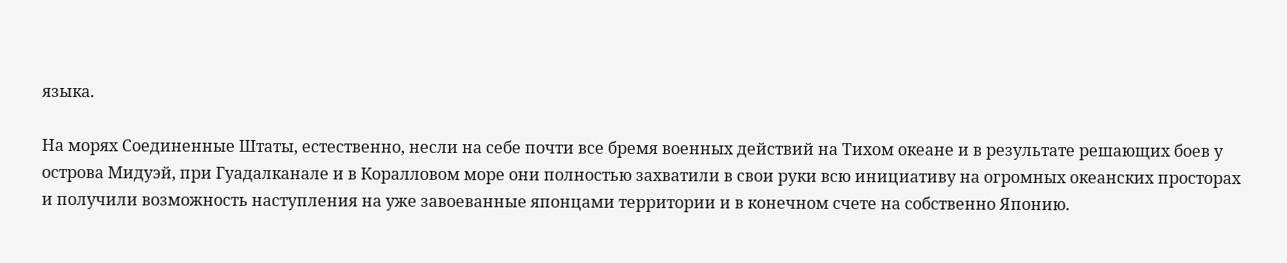языка.

На морях Соединенные Штаты, естественно, несли на себе почти все бремя военных действий на Тихом океане и в результате решающих боев у острова Мидуэй, при Гуадалканале и в Коралловом море они полностью захватили в свои руки всю инициативу на огромных океанских просторах и получили возможность наступления на уже завоеванные японцами территории и в конечном счете на собственно Японию.